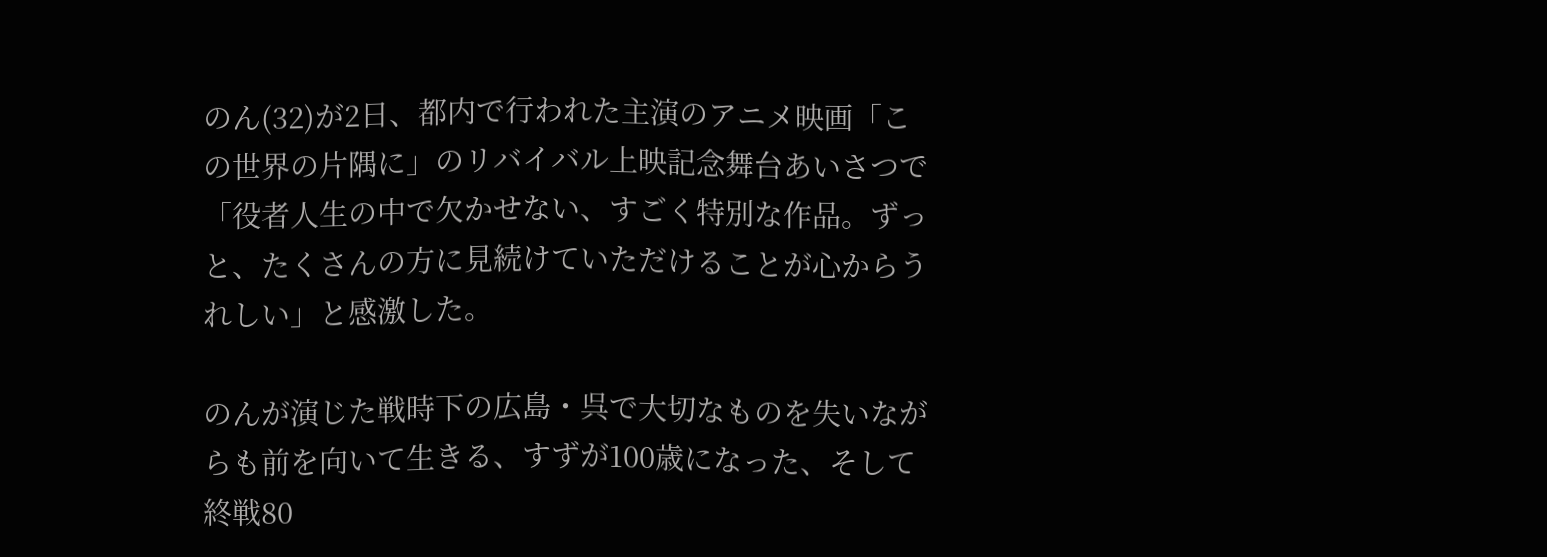のん(32)が2日、都内で行われた主演のアニメ映画「この世界の片隅に」のリバイバル上映記念舞台あいさつで「役者人生の中で欠かせない、すごく特別な作品。ずっと、たくさんの方に見続けていただけることが心からうれしい」と感激した。

のんが演じた戦時下の広島・呉で大切なものを失いながらも前を向いて生きる、すずが100歳になった、そして終戦80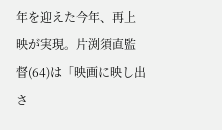年を迎えた今年、再上映が実現。片渕須直監督(64)は「映画に映し出さ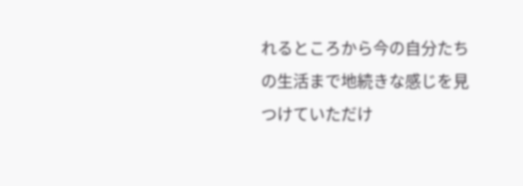れるところから今の自分たちの生活まで地続きな感じを見つけていただけ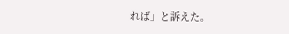れば」と訴えた。